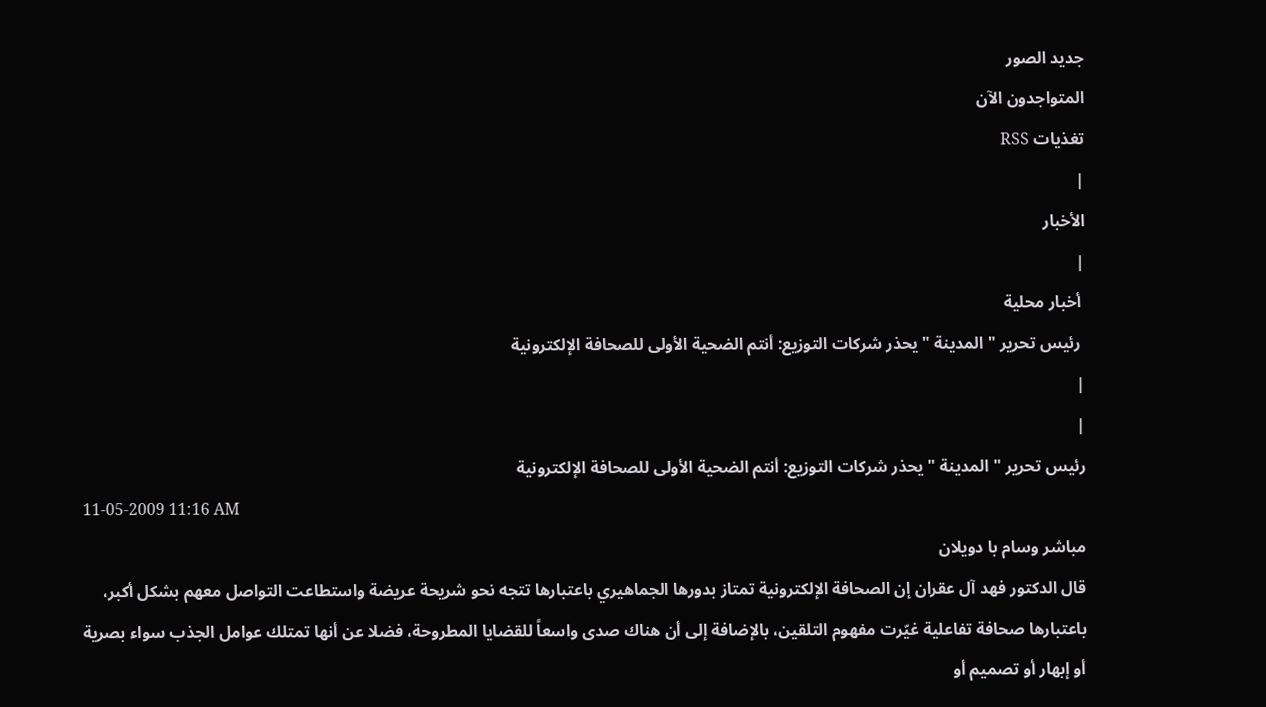جديد الصور
المتواجدون الآن
تغذيات RSS
|
الأخبار
|
 أخبار محلية
 رئيس تحرير " المدينة " يحذر شركات التوزيع: أنتم الضحية الأولى للصحافة الإلكترونية
|
|
رئيس تحرير " المدينة " يحذر شركات التوزيع: أنتم الضحية الأولى للصحافة الإلكترونية
11-05-2009 11:16 AM
مباشر وسام با دويلان
قال الدكتور فهد آل عقران إن الصحافة الإلكترونية تمتاز بدورها الجماهيري باعتبارها تتجه نحو شريحة عريضة واستطاعت التواصل معهم بشكل أكبر، باعتبارها صحافة تفاعلية غيّرت مفهوم التلقين، بالإضافة إلى أن هناك صدى واسعاً للقضايا المطروحة، فضلا عن أنها تمتلك عوامل الجذب سواء بصرية أو إبهار أو تصميم أو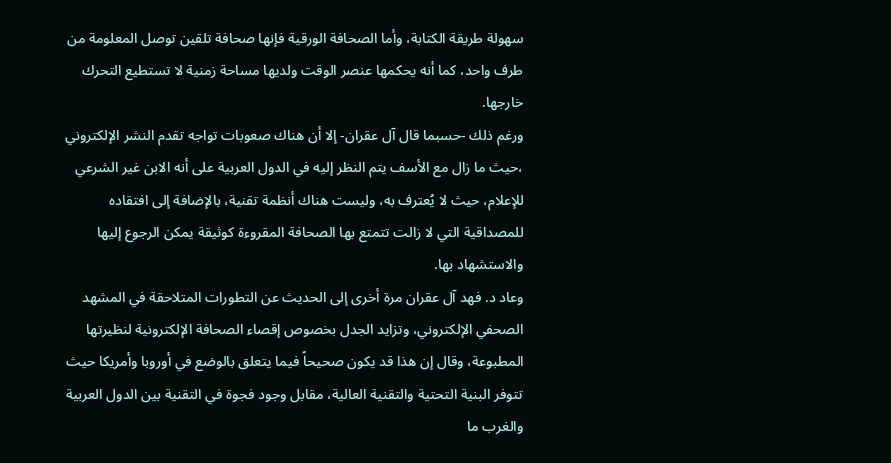سهولة طريقة الكتابة، وأما الصحافة الورقية فإنها صحافة تلقين توصل المعلومة من طرف واحد، كما أنه يحكمها عنصر الوقت ولديها مساحة زمنية لا تستطيع التحرك خارجها.
ورغم ذلك -حسبما قال آل عقران- إلا أن هناك صعوبات تواجه تقدم النشر الإلكتروني ،حيث ما زال مع الأسف يتم النظر إليه في الدول العربية على أنه الابن غير الشرعي للإعلام، حيث لا يُعترف به، وليست هناك أنظمة تقنية، بالإضافة إلى افتقاده للمصداقية التي لا زالت تتمتع بها الصحافة المقروءة كوثيقة يمكن الرجوع إليها والاستشهاد بها.
وعاد د. فهد آل عقران مرة أخرى إلى الحديث عن التطورات المتلاحقة في المشهد الصحفي الإلكتروني، وتزايد الجدل بخصوص إقصاء الصحافة الإلكترونية لنظيرتها المطبوعة، وقال إن هذا قد يكون صحيحاً فيما يتعلق بالوضع في أوروبا وأمريكا حيث تتوفر البنية التحتية والتقنية العالية، مقابل وجود فجوة في التقنية بين الدول العربية والغرب ما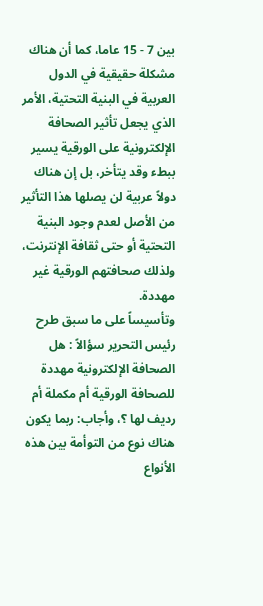بين 7 - 15 عاما، كما أن هناك مشكلة حقيقية في الدول العربية في البنية التحتية، الأمر الذي يجعل تأثير الصحافة الإلكترونية على الورقية يسير ببطء وقد يتأخر، بل إن هناك دولاً عربية لن يصلها هذا التأثير من الأصل لعدم وجود البنية التحتية أو حتى ثقافة الإنترنت، ولذلك صحافتهم الورقية غير مهددة.
وتأسيساً على ما سبق طرح رئيس التحرير سؤالاً : هل الصحافة الإلكترونية مهددة للصحافة الورقية أم مكملة أم رديف لها ؟، وأجاب: ربما يكون هناك نوع من التوأمة بين هذه الأنواع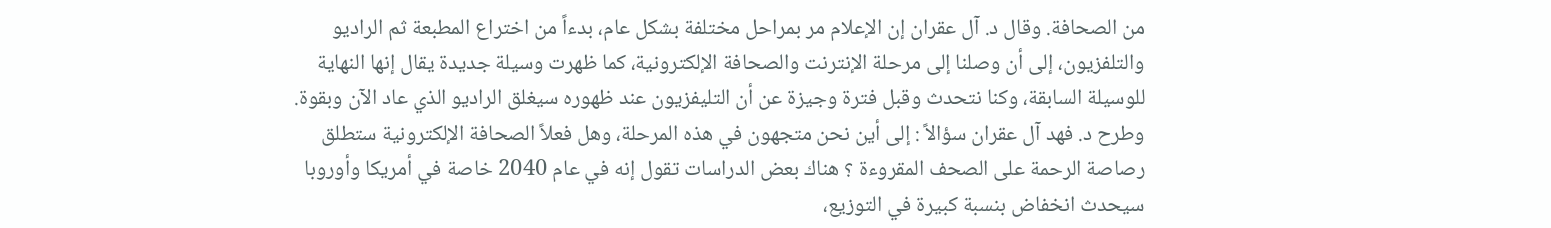من الصحافة. وقال د. آل عقران إن الإعلام مر بمراحل مختلفة بشكل عام، بدءاً من اختراع المطبعة ثم الراديو والتلفزيون، إلى أن وصلنا إلى مرحلة الإنترنت والصحافة الإلكترونية، كما ظهرت وسيلة جديدة يقال إنها النهاية للوسيلة السابقة، وكنا نتحدث وقبل فترة وجيزة عن أن التليفزيون عند ظهوره سيغلق الراديو الذي عاد الآن وبقوة.
وطرح د. فهد آل عقران سؤالاً : إلى أين نحن متجهون في هذه المرحلة، وهل فعلاً الصحافة الإلكترونية ستطلق رصاصة الرحمة على الصحف المقروءة ؟ هناك بعض الدراسات تقول إنه في عام 2040 خاصة في أمريكا وأوروبا سيحدث انخفاض بنسبة كبيرة في التوزيع،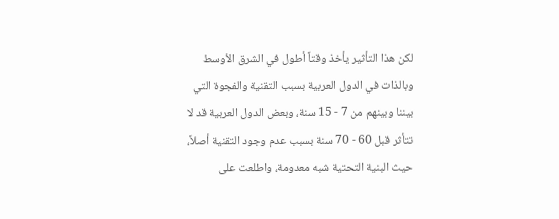لكن هذا التأثير يأخذ وقتاً أطول في الشرق الأوسط وبالذات في الدول العربية بسبب التقنية والفجوة التي بيننا وبينهم من 7 - 15 سنة، وبعض الدول العربية قد لا تتأثر قبل 60 - 70 سنة بسبب عدم وجود التقنية أصلاً، حيث البنية التحتية شبه معدومة، واطلعت على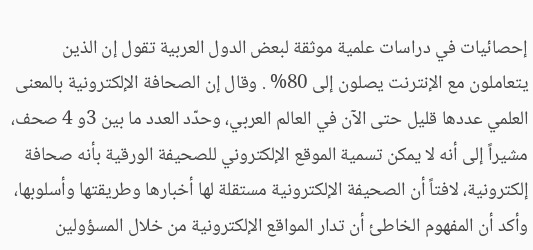إحصائيات في دراسات علمية موثقة لبعض الدول العربية تقول إن الذين يتعاملون مع الإنترنت يصلون إلى 80% . وقال إن الصحافة الإلكترونية بالمعنى العلمي عددها قليل حتى الآن في العالم العربي، وحدّد العدد ما بين 3و 4 صحف، مشيراً إلى أنه لا يمكن تسمية الموقع الإلكتروني للصحيفة الورقية بأنه صحافة إلكترونية، لافتاً أن الصحيفة الإلكترونية مستقلة لها أخبارها وطريقتها وأسلوبها، وأكد أن المفهوم الخاطئ أن تدار المواقع الإلكترونية من خلال المسؤولين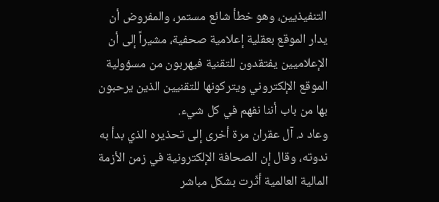التنفيذيين، وهو خطأ شائع مستمر، والمفروض أن يدار الموقع بعقلية إعلامية صحفية، مشيراً إلى أن الإعلاميين يفتقدون للتقنية فيهربون من مسؤولية الموقع الإلكتروني ويتركونها للتقنيين الذين يرحبون بها من باب أننا نفهم في كل شيء.
وعاد د. آل عقران مرة أخرى إلى تحذيره الذي بدأ به ندوته، وقال إن الصحافة الإلكترونية في زمن الأزمة المالية العالمية أثّرت بشكل مباشر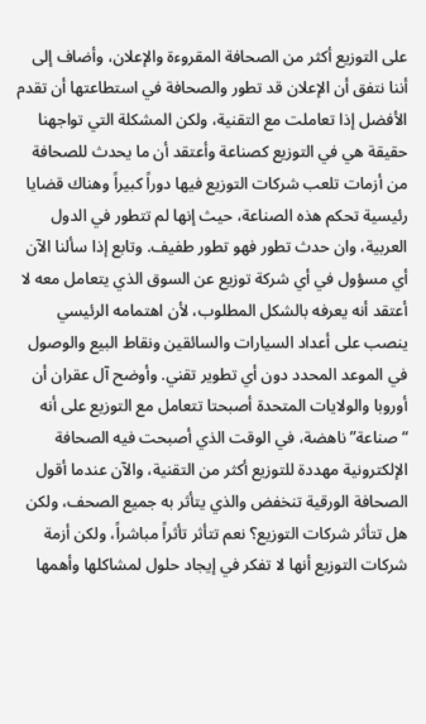على التوزيع أكثر من الصحافة المقروءة والإعلان، وأضاف إلى أننا نتفق أن الإعلان قد تطور والصحافة في استطاعتها أن تقدم الأفضل إذا تعاملت مع التقنية، ولكن المشكلة التي تواجهنا حقيقة هي في التوزيع كصناعة وأعتقد أن ما يحدث للصحافة من أزمات تلعب شركات التوزيع فيها دوراً كبيراً وهناك قضايا رئيسية تحكم هذه الصناعة، حيث إنها لم تتطور في الدول العربية، وان حدث تطور فهو تطور طفيف. وتابع إذا سألنا الآن أي مسؤول في أي شركة توزيع عن السوق الذي يتعامل معه لا أعتقد أنه يعرفه بالشكل المطلوب، لأن اهتمامه الرئيسي ينصب على أعداد السيارات والسائقين ونقاط البيع والوصول في الموعد المحدد دون أي تطوير تقني. وأوضح آل عقران أن أوروبا والولايات المتحدة أصبحتا تتعامل مع التوزيع على أنه “صناعة” ناهضة، في الوقت الذي أصبحت فيه الصحافة الإلكترونية مهددة للتوزيع أكثر من التقنية، والآن عندما أقول الصحافة الورقية تنخفض والذي يتأثر به جميع الصحف، ولكن هل تتأثر شركات التوزيع؟ نعم تتأثر تأثراً مباشراً، ولكن أزمة شركات التوزيع أنها لا تفكر في إيجاد حلول لمشاكلها وأهمها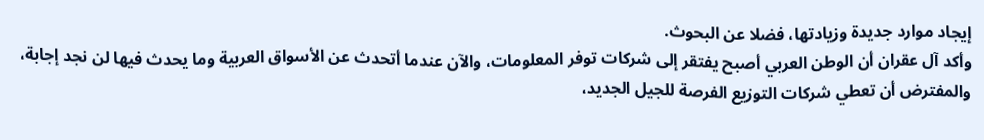إيجاد موارد جديدة وزيادتها، فضلا عن البحوث.
وأكد آل عقران أن الوطن العربي أصبح يفتقر إلى شركات توفر المعلومات، والآن عندما أتحدث عن الأسواق العربية وما يحدث فيها لن نجد إجابة، والمفترض أن تعطي شركات التوزيع الفرصة للجيل الجديد،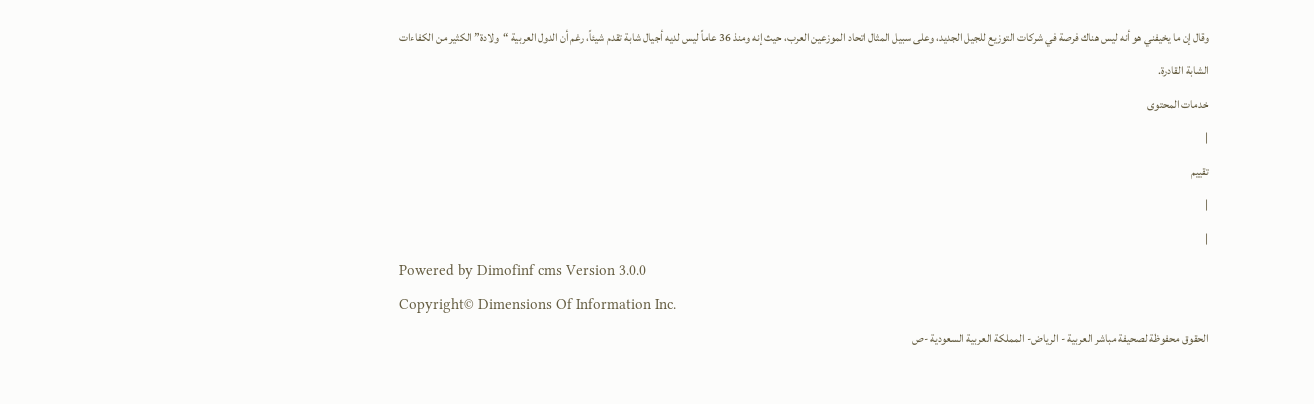وقال إن ما يخيفني هو أنه ليس هناك فرصة في شركات التوزيع للجيل الجديد، وعلى سبيل المثال اتحاد الموزعين العرب، حيث إنه ومنذ 36 عاماً ليس لديه أجيال شابة تقدم شيئاً، رغم أن الدول العربية “ولادة” الكثير من الكفاءات الشابة القادرة.
خدمات المحتوى
|
تقييم
|
|
Powered by Dimofinf cms Version 3.0.0
Copyright© Dimensions Of Information Inc.
الحقوق محفوظة لصحيفة مباشر العربية - الرياض- المملكة العربية السعودية -ص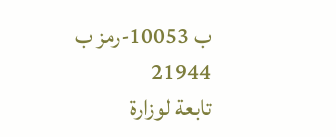ب 10053-رمز ب 21944
تابعة لوزارة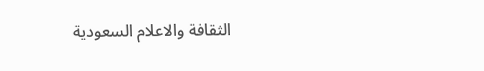الثقافة والاعلام السعودية